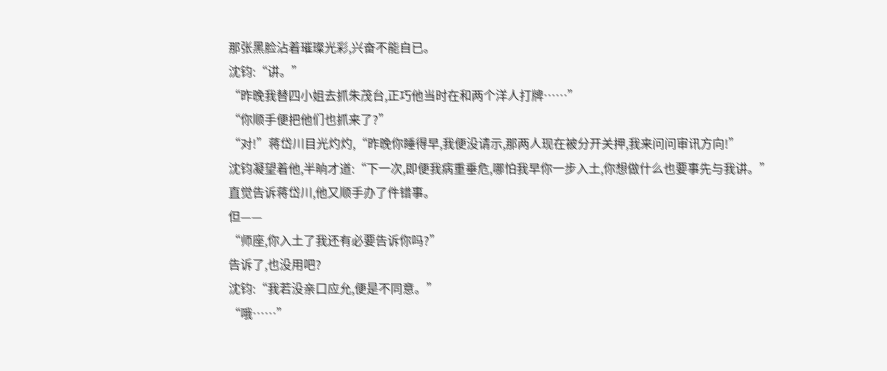那张黑脸沾着璀璨光彩,兴奋不能自已。
沈钧:“讲。”
“昨晚我替四小姐去抓朱茂台,正巧他当时在和两个洋人打牌……”
“你顺手便把他们也抓来了?”
“对!”蒋岱川目光灼灼,“昨晚你睡得早,我便没请示,那两人现在被分开关押,我来问问审讯方向!”
沈钧凝望着他,半晌才道:“下一次,即便我病重垂危,哪怕我早你一步入土,你想做什么也要事先与我讲。”
直觉告诉蒋岱川,他又顺手办了件错事。
但——
“师座,你入土了我还有必要告诉你吗?”
告诉了,也没用吧?
沈钧:“我若没亲口应允,便是不同意。”
“哦……”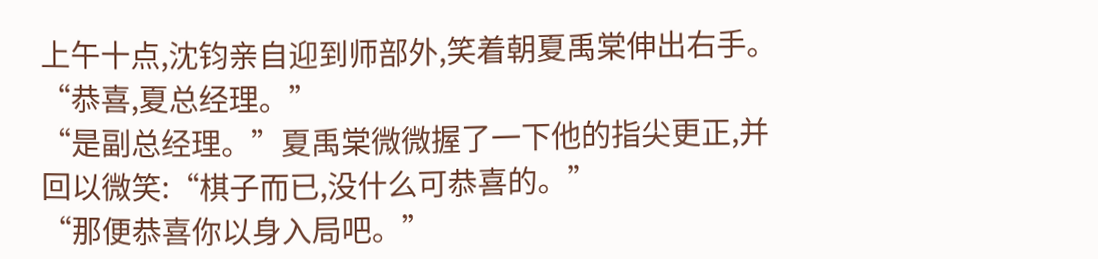上午十点,沈钧亲自迎到师部外,笑着朝夏禹棠伸出右手。
“恭喜,夏总经理。”
“是副总经理。”夏禹棠微微握了一下他的指尖更正,并回以微笑:“棋子而已,没什么可恭喜的。”
“那便恭喜你以身入局吧。”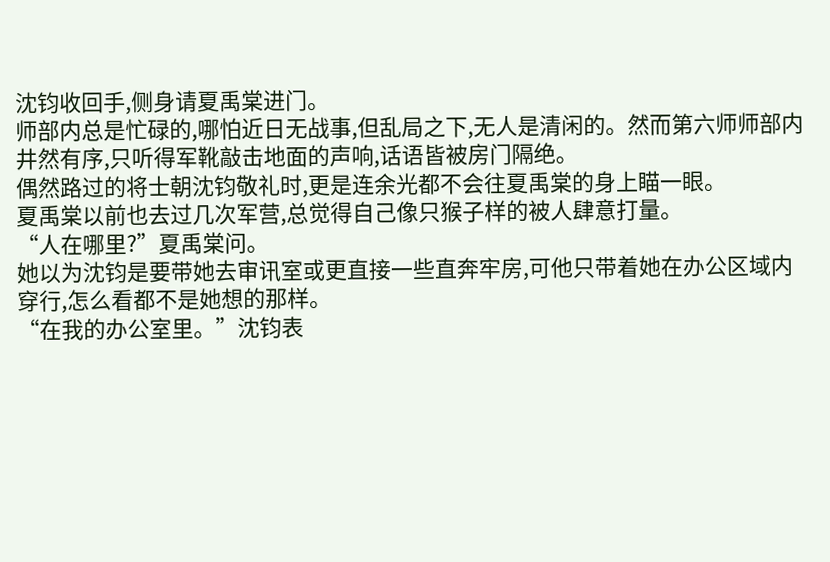沈钧收回手,侧身请夏禹棠进门。
师部内总是忙碌的,哪怕近日无战事,但乱局之下,无人是清闲的。然而第六师师部内井然有序,只听得军靴敲击地面的声响,话语皆被房门隔绝。
偶然路过的将士朝沈钧敬礼时,更是连余光都不会往夏禹棠的身上瞄一眼。
夏禹棠以前也去过几次军营,总觉得自己像只猴子样的被人肆意打量。
“人在哪里?”夏禹棠问。
她以为沈钧是要带她去审讯室或更直接一些直奔牢房,可他只带着她在办公区域内穿行,怎么看都不是她想的那样。
“在我的办公室里。”沈钧表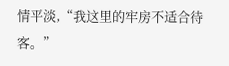情平淡,“我这里的牢房不适合待客。”